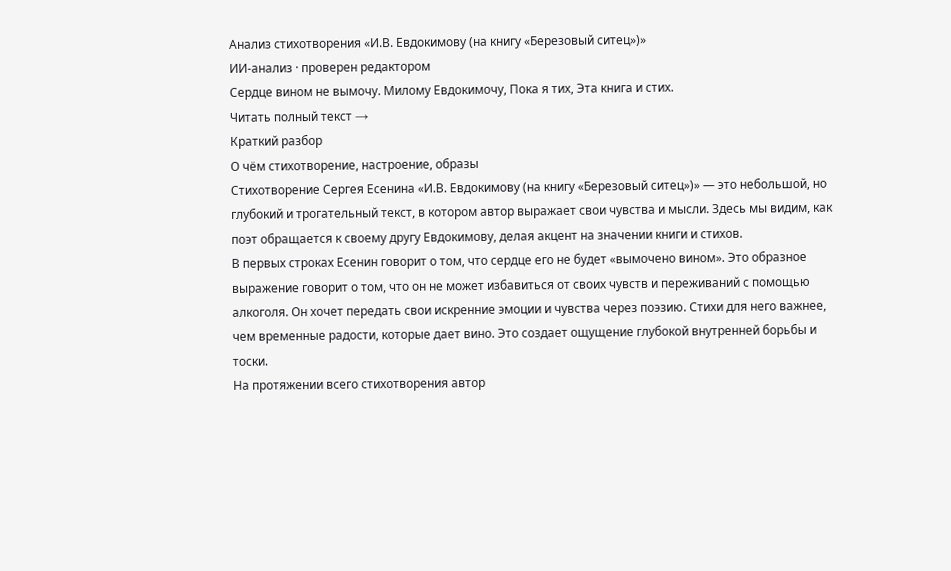Анализ стихотворения «И.В. Евдокимову (на книгу «Березовый ситец»)»
ИИ-анализ · проверен редактором
Сердце вином не вымочу. Милому Евдокимочу, Пока я тих, Эта книга и стих.
Читать полный текст →
Краткий разбор
О чём стихотворение, настроение, образы
Стихотворение Сергея Есенина «И.В. Евдокимову (на книгу «Березовый ситец»)» — это небольшой, но глубокий и трогательный текст, в котором автор выражает свои чувства и мысли. Здесь мы видим, как поэт обращается к своему другу Евдокимову, делая акцент на значении книги и стихов.
В первых строках Есенин говорит о том, что сердце его не будет «вымочено вином». Это образное выражение говорит о том, что он не может избавиться от своих чувств и переживаний с помощью алкоголя. Он хочет передать свои искренние эмоции и чувства через поэзию. Стихи для него важнее, чем временные радости, которые дает вино. Это создает ощущение глубокой внутренней борьбы и тоски.
На протяжении всего стихотворения автор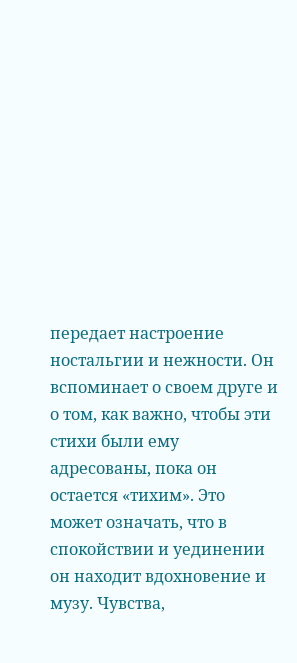передает настроение ностальгии и нежности. Он вспоминает о своем друге и о том, как важно, чтобы эти стихи были ему адресованы, пока он остается «тихим». Это может означать, что в спокойствии и уединении он находит вдохновение и музу. Чувства,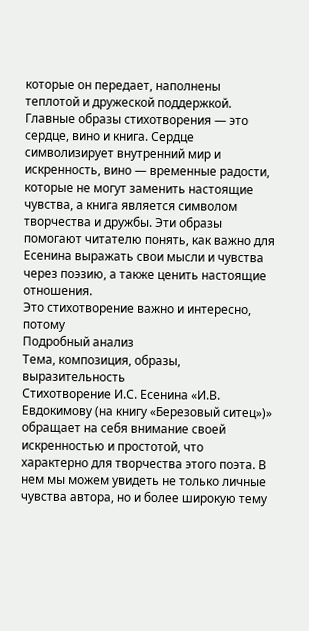которые он передает, наполнены теплотой и дружеской поддержкой.
Главные образы стихотворения — это сердце, вино и книга. Сердце символизирует внутренний мир и искренность, вино — временные радости, которые не могут заменить настоящие чувства, а книга является символом творчества и дружбы. Эти образы помогают читателю понять, как важно для Есенина выражать свои мысли и чувства через поэзию, а также ценить настоящие отношения.
Это стихотворение важно и интересно, потому
Подробный анализ
Тема, композиция, образы, выразительность
Стихотворение И.С. Есенина «И.В. Евдокимову (на книгу «Березовый ситец»)» обращает на себя внимание своей искренностью и простотой, что характерно для творчества этого поэта. В нем мы можем увидеть не только личные чувства автора, но и более широкую тему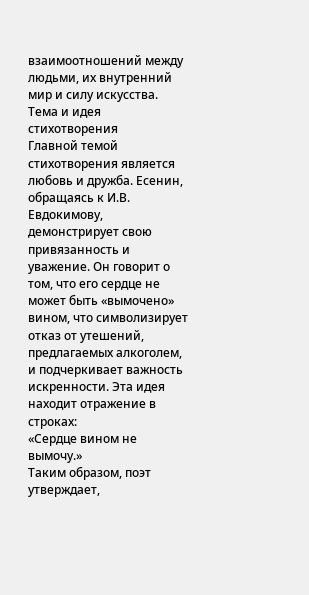взаимоотношений между людьми, их внутренний мир и силу искусства.
Тема и идея стихотворения
Главной темой стихотворения является любовь и дружба. Есенин, обращаясь к И.В. Евдокимову, демонстрирует свою привязанность и уважение. Он говорит о том, что его сердце не может быть «вымочено» вином, что символизирует отказ от утешений, предлагаемых алкоголем, и подчеркивает важность искренности. Эта идея находит отражение в строках:
«Сердце вином не вымочу.»
Таким образом, поэт утверждает,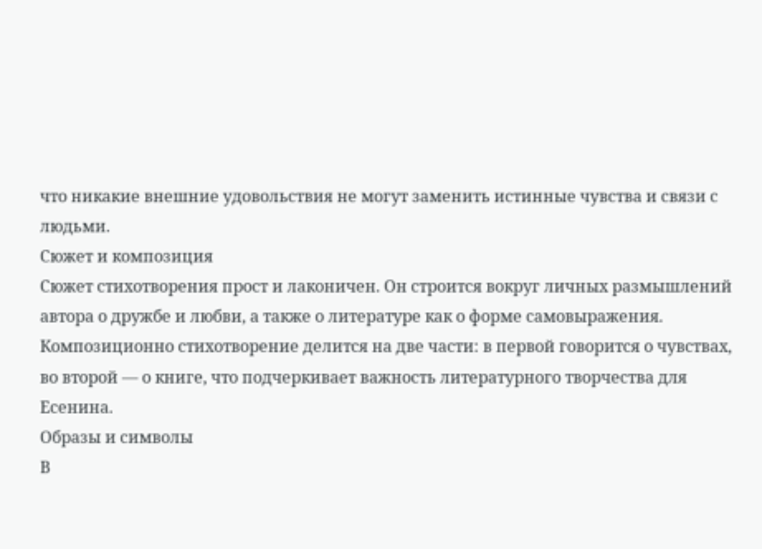что никакие внешние удовольствия не могут заменить истинные чувства и связи с людьми.
Сюжет и композиция
Сюжет стихотворения прост и лаконичен. Он строится вокруг личных размышлений автора о дружбе и любви, а также о литературе как о форме самовыражения. Композиционно стихотворение делится на две части: в первой говорится о чувствах, во второй — о книге, что подчеркивает важность литературного творчества для Есенина.
Образы и символы
В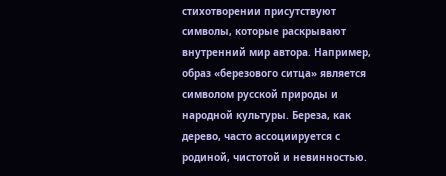стихотворении присутствуют символы, которые раскрывают внутренний мир автора. Например, образ «березового ситца» является символом русской природы и народной культуры. Береза, как дерево, часто ассоциируется с родиной, чистотой и невинностью.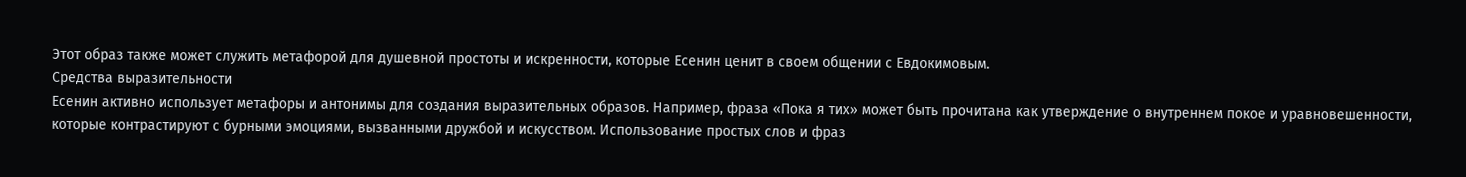Этот образ также может служить метафорой для душевной простоты и искренности, которые Есенин ценит в своем общении с Евдокимовым.
Средства выразительности
Есенин активно использует метафоры и антонимы для создания выразительных образов. Например, фраза «Пока я тих» может быть прочитана как утверждение о внутреннем покое и уравновешенности, которые контрастируют с бурными эмоциями, вызванными дружбой и искусством. Использование простых слов и фраз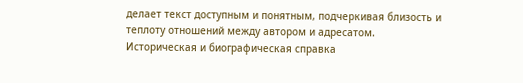делает текст доступным и понятным, подчеркивая близость и теплоту отношений между автором и адресатом.
Историческая и биографическая справка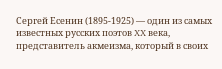Сергей Есенин (1895-1925) — один из самых известных русских поэтов XX века, представитель акмеизма, который в своих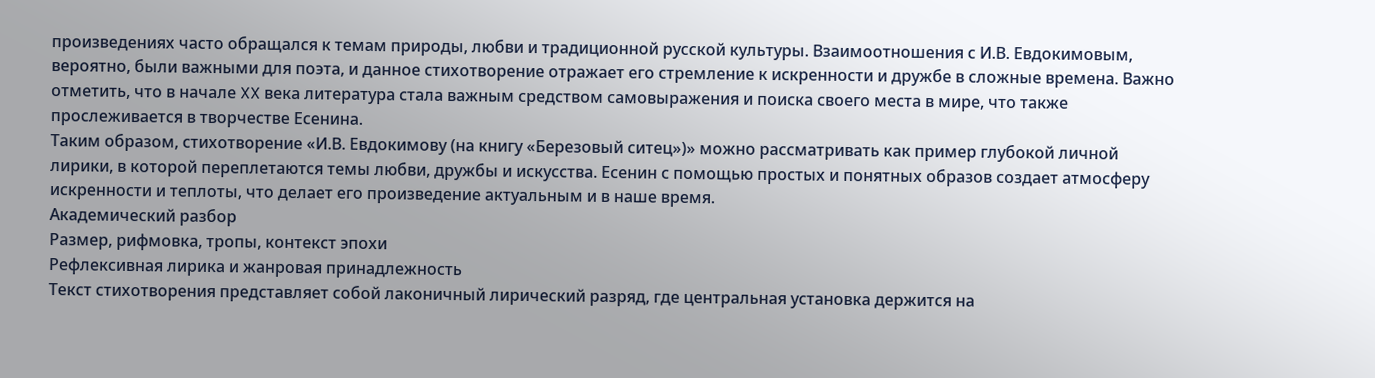произведениях часто обращался к темам природы, любви и традиционной русской культуры. Взаимоотношения с И.В. Евдокимовым, вероятно, были важными для поэта, и данное стихотворение отражает его стремление к искренности и дружбе в сложные времена. Важно отметить, что в начале XX века литература стала важным средством самовыражения и поиска своего места в мире, что также прослеживается в творчестве Есенина.
Таким образом, стихотворение «И.В. Евдокимову (на книгу «Березовый ситец»)» можно рассматривать как пример глубокой личной лирики, в которой переплетаются темы любви, дружбы и искусства. Есенин с помощью простых и понятных образов создает атмосферу искренности и теплоты, что делает его произведение актуальным и в наше время.
Академический разбор
Размер, рифмовка, тропы, контекст эпохи
Рефлексивная лирика и жанровая принадлежность
Текст стихотворения представляет собой лаконичный лирический разряд, где центральная установка держится на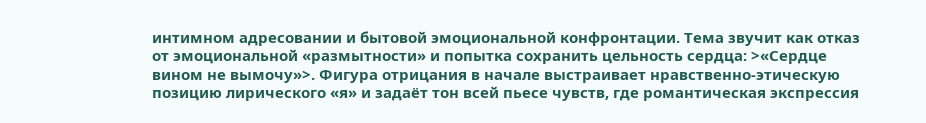интимном адресовании и бытовой эмоциональной конфронтации. Тема звучит как отказ от эмоциональной «размытности» и попытка сохранить цельность сердца: >«Сердце вином не вымочу»>. Фигура отрицания в начале выстраивает нравственно-этическую позицию лирического «я» и задаёт тон всей пьесе чувств, где романтическая экспрессия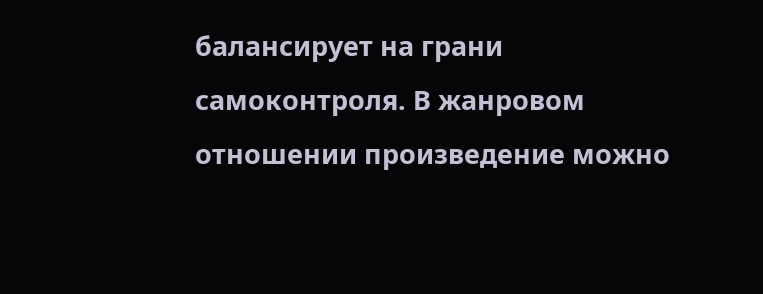балансирует на грани самоконтроля. В жанровом отношении произведение можно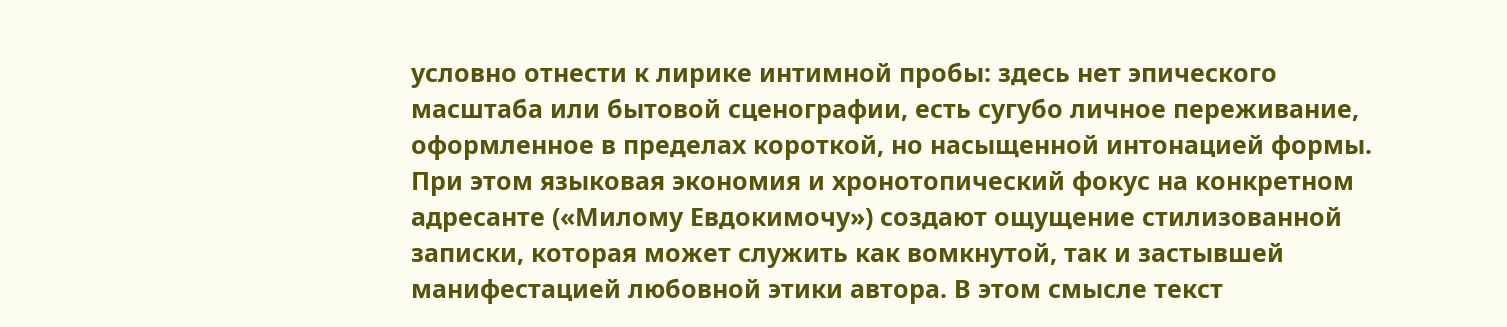условно отнести к лирике интимной пробы: здесь нет эпического масштаба или бытовой сценографии, есть сугубо личное переживание, оформленное в пределах короткой, но насыщенной интонацией формы. При этом языковая экономия и хронотопический фокус на конкретном адресанте («Милому Евдокимочу») создают ощущение стилизованной записки, которая может служить как вомкнутой, так и застывшей манифестацией любовной этики автора. В этом смысле текст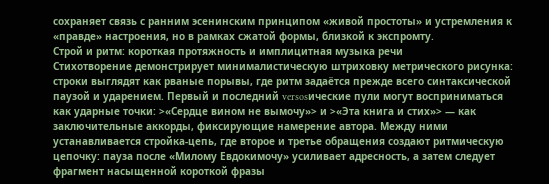сохраняет связь с ранним эсенинским принципом «живой простоты» и устремления к «правде» настроения, но в рамках сжатой формы, близкой к экспромту.
Строй и ритм: короткая протяжность и имплицитная музыка речи
Стихотворение демонстрирует минималистическую штриховку метрического рисунка: строки выглядят как рваные порывы, где ритм задаётся прежде всего синтаксической паузой и ударением. Первый и последний versosические пули могут восприниматься как ударные точки: >«Сердце вином не вымочу»> и >«Эта книга и стих»> — как заключительные аккорды, фиксирующие намерение автора. Между ними устанавливается стройка-цепь, где второе и третье обращения создают ритмическую цепочку: пауза после «Милому Евдокимочу» усиливает адресность, а затем следует фрагмент насыщенной короткой фразы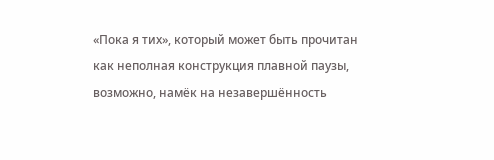«Пока я тих», который может быть прочитан как неполная конструкция плавной паузы, возможно, намёк на незавершённость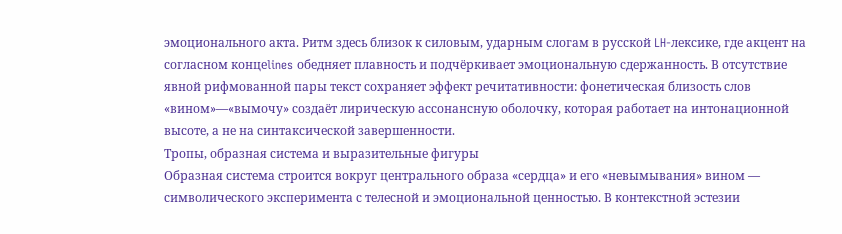эмоционального акта. Ритм здесь близок к силовым, ударным слогам в русской LH-лексике, где акцент на согласном концеlines обедняет плавность и подчёркивает эмоциональную сдержанность. В отсутствие явной рифмованной пары текст сохраняет эффект речитативности: фонетическая близость слов «вином»—«вымочу» создаёт лирическую ассонансную оболочку, которая работает на интонационной высоте, а не на синтаксической завершенности.
Тропы, образная система и выразительные фигуры
Образная система строится вокруг центрального образа «сердца» и его «невымывания» вином — символического эксперимента с телесной и эмоциональной ценностью. В контекстной эстезии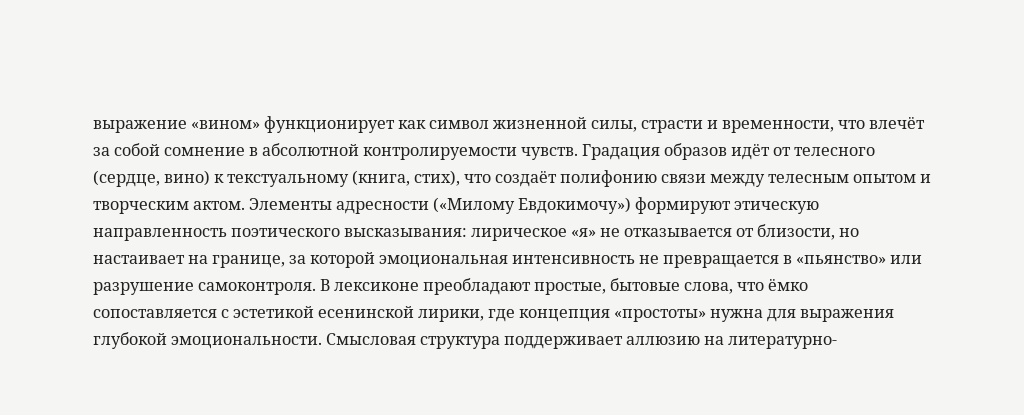выражение «вином» функционирует как символ жизненной силы, страсти и временности, что влечёт за собой сомнение в абсолютной контролируемости чувств. Градация образов идёт от телесного (сердце, вино) к текстуальному (книга, стих), что создаёт полифонию связи между телесным опытом и творческим актом. Элементы адресности («Милому Евдокимочу») формируют этическую направленность поэтического высказывания: лирическое «я» не отказывается от близости, но настаивает на границе, за которой эмоциональная интенсивность не превращается в «пьянство» или разрушение самоконтроля. В лексиконе преобладают простые, бытовые слова, что ёмко сопоставляется с эстетикой есенинской лирики, где концепция «простоты» нужна для выражения глубокой эмоциональности. Смысловая структура поддерживает аллюзию на литературно-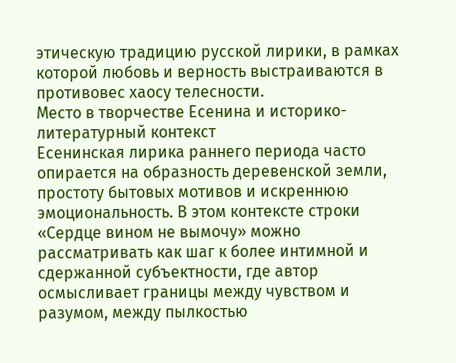этическую традицию русской лирики, в рамках которой любовь и верность выстраиваются в противовес хаосу телесности.
Место в творчестве Есенина и историко-литературный контекст
Есенинская лирика раннего периода часто опирается на образность деревенской земли, простоту бытовых мотивов и искреннюю эмоциональность. В этом контексте строки «Сердце вином не вымочу» можно рассматривать как шаг к более интимной и сдержанной субъектности, где автор осмысливает границы между чувством и разумом, между пылкостью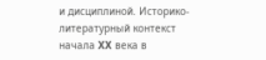и дисциплиной. Историко-литературный контекст начала XX века в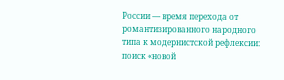России — время перехода от романтизированного народного типа к модернистской рефлексии: поиск «новой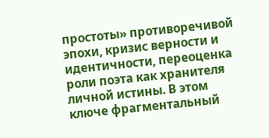простоты» противоречивой эпохи, кризис верности и идентичности, переоценка роли поэта как хранителя личной истины. В этом ключе фрагментальный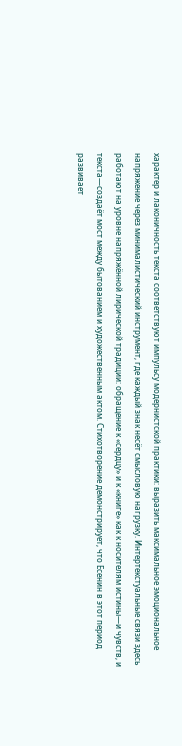характер и лаконичность текста соответствуют импульсу модернистской практики: выразить максимальное эмоциональное напряжение через минималистический инструмент, где каждый знак несёт смысловую нагрузку. Интертекстуальные связи здесь работают на уровне напряжённой лирической традиции: обращение к «сердцу» и к «книге» как к носителям истины—и чувств, и текста—создаёт мост между бытованием и художественным актом. Стихотворение демонстрирует, что Есенин в этот период развивает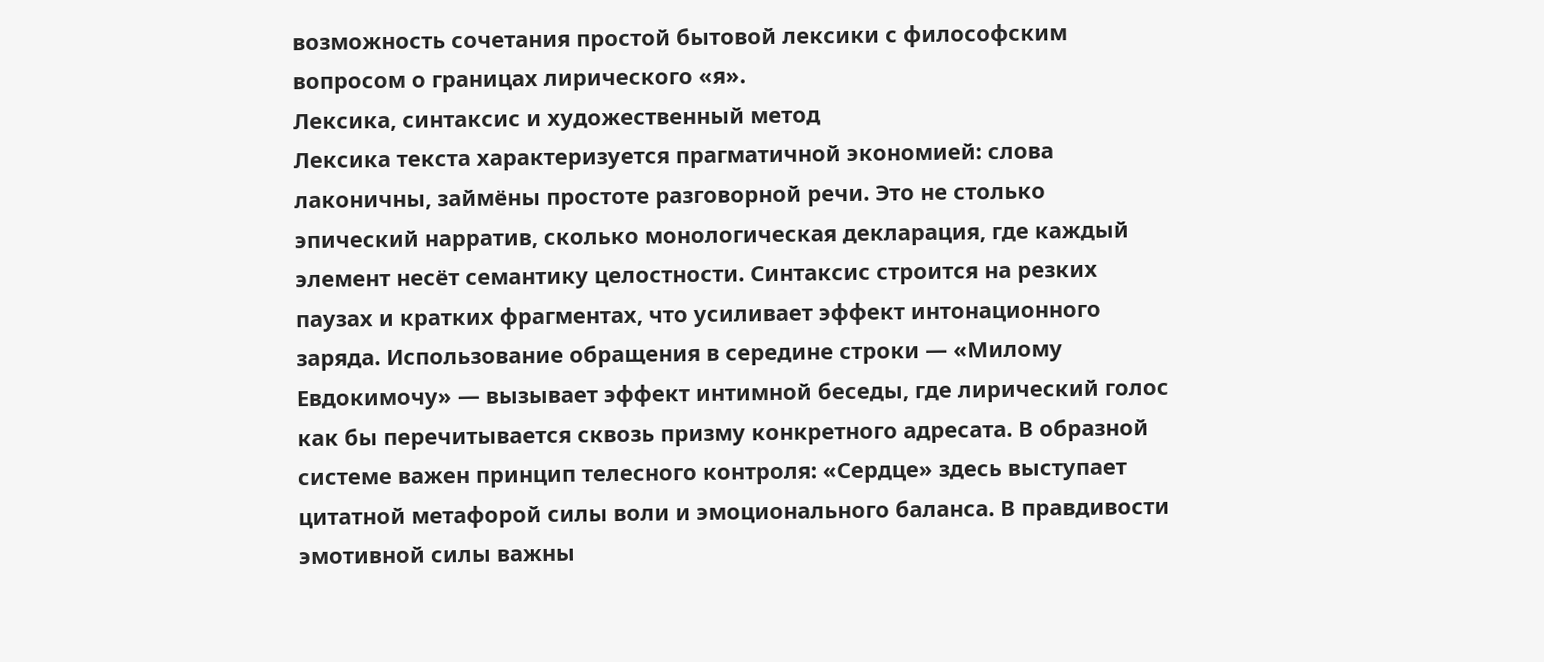возможность сочетания простой бытовой лексики с философским вопросом о границах лирического «я».
Лексика, синтаксис и художественный метод
Лексика текста характеризуется прагматичной экономией: слова лаконичны, займёны простоте разговорной речи. Это не столько эпический нарратив, сколько монологическая декларация, где каждый элемент несёт семантику целостности. Синтаксис строится на резких паузах и кратких фрагментах, что усиливает эффект интонационного заряда. Использование обращения в середине строки — «Милому Евдокимочу» — вызывает эффект интимной беседы, где лирический голос как бы перечитывается сквозь призму конкретного адресата. В образной системе важен принцип телесного контроля: «Сердце» здесь выступает цитатной метафорой силы воли и эмоционального баланса. В правдивости эмотивной силы важны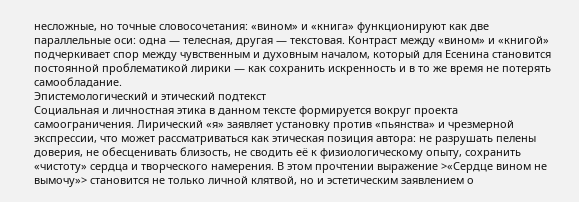несложные, но точные словосочетания: «вином» и «книга» функционируют как две параллельные оси: одна — телесная, другая — текстовая. Контраст между «вином» и «книгой» подчеркивает спор между чувственным и духовным началом, который для Есенина становится постоянной проблематикой лирики — как сохранить искренность и в то же время не потерять самообладание.
Эпистемологический и этический подтекст
Социальная и личностная этика в данном тексте формируется вокруг проекта самоограничения. Лирический «я» заявляет установку против «пьянства» и чрезмерной экспрессии, что может рассматриваться как этическая позиция автора: не разрушать пелены доверия, не обесценивать близость, не сводить её к физиологическому опыту, сохранить «чистоту» сердца и творческого намерения. В этом прочтении выражение >«Сердце вином не вымочу»> становится не только личной клятвой, но и эстетическим заявлением о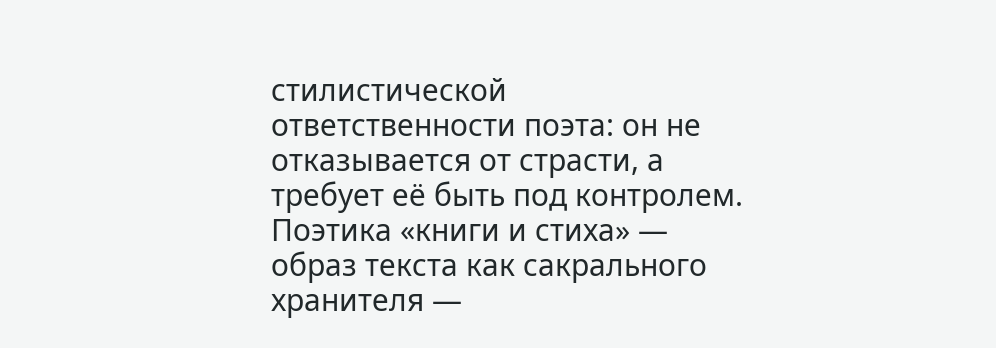стилистической ответственности поэта: он не отказывается от страсти, а требует её быть под контролем. Поэтика «книги и стиха» — образ текста как сакрального хранителя —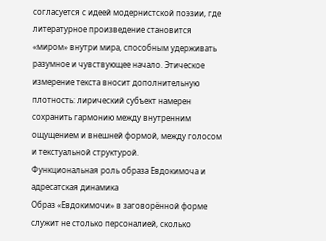согласуется с идеей модернистской поэзии, где литературное произведение становится «миром» внутри мира, способным удерживать разумное и чувствующее начало. Этическое измерение текста вносит дополнительную плотность: лирический субъект намерен сохранить гармонию между внутренним ощущением и внешней формой, между голосом и текстуальной структурой.
Функциональная роль образа Евдокимоча и адресатская динамика
Образ «Евдокимочи» в заговорённой форме служит не столько персоналией, сколько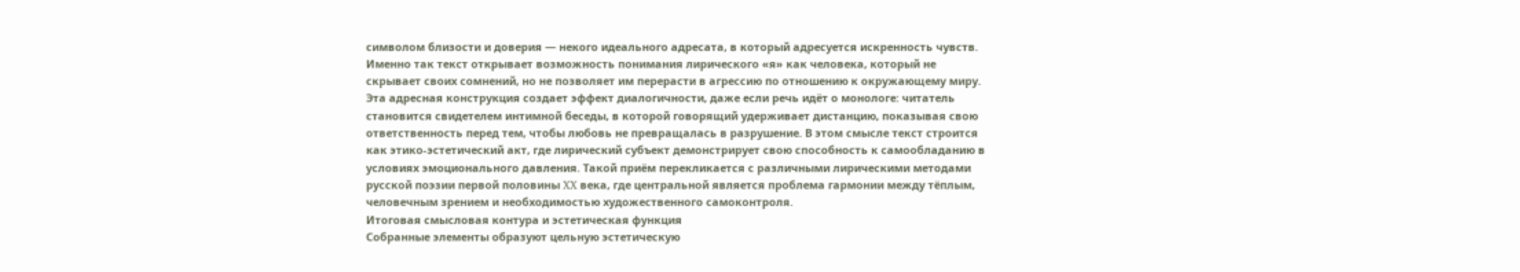символом близости и доверия — некого идеального адресата, в который адресуется искренность чувств. Именно так текст открывает возможность понимания лирического «я» как человека, который не скрывает своих сомнений, но не позволяет им перерасти в агрессию по отношению к окружающему миру. Эта адресная конструкция создает эффект диалогичности, даже если речь идёт о монологе: читатель становится свидетелем интимной беседы, в которой говорящий удерживает дистанцию, показывая свою ответственность перед тем, чтобы любовь не превращалась в разрушение. В этом смысле текст строится как этико-эстетический акт, где лирический субъект демонстрирует свою способность к самообладанию в условиях эмоционального давления. Такой приём перекликается с различными лирическими методами русской поэзии первой половины XX века, где центральной является проблема гармонии между тёплым, человечным зрением и необходимостью художественного самоконтроля.
Итоговая смысловая контура и эстетическая функция
Собранные элементы образуют цельную эстетическую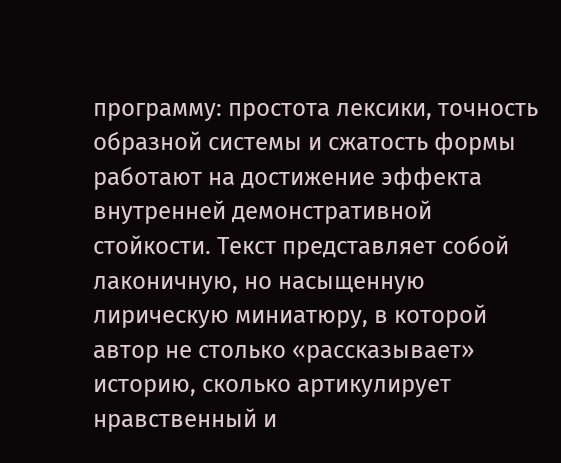программу: простота лексики, точность образной системы и сжатость формы работают на достижение эффекта внутренней демонстративной стойкости. Текст представляет собой лаконичную, но насыщенную лирическую миниатюру, в которой автор не столько «рассказывает» историю, сколько артикулирует нравственный и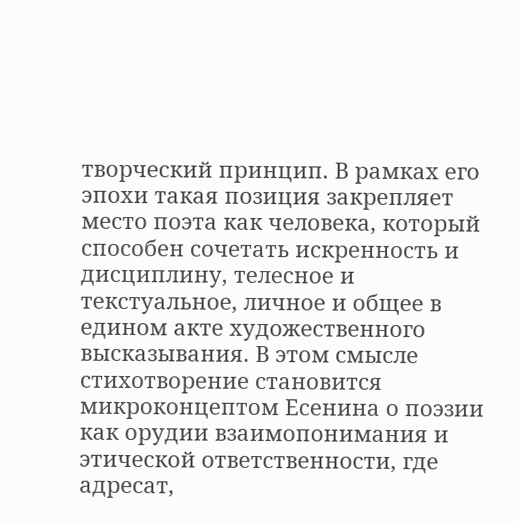творческий принцип. В рамках его эпохи такая позиция закрепляет место поэта как человека, который способен сочетать искренность и дисциплину, телесное и текстуальное, личное и общее в едином акте художественного высказывания. В этом смысле стихотворение становится микроконцептом Есенина о поэзии как орудии взаимопонимания и этической ответственности, где адресат,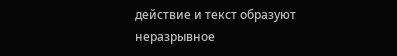действие и текст образуют неразрывное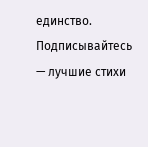единство.
Подписывайтесь — лучшие стихи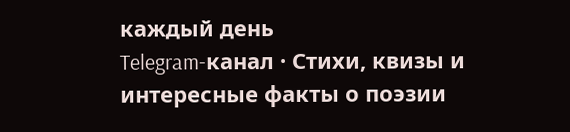каждый день
Telegram-канал · Стихи, квизы и интересные факты о поэзии